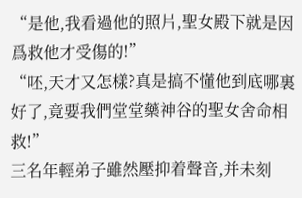“是他,我看過他的照片,聖女殿下就是因爲救他才受傷的!”
“呸,天才又怎樣?真是搞不懂他到底哪裏好了,竟要我們堂堂藥神谷的聖女舍命相救!”
三名年輕弟子雖然壓抑着聲音,并未刻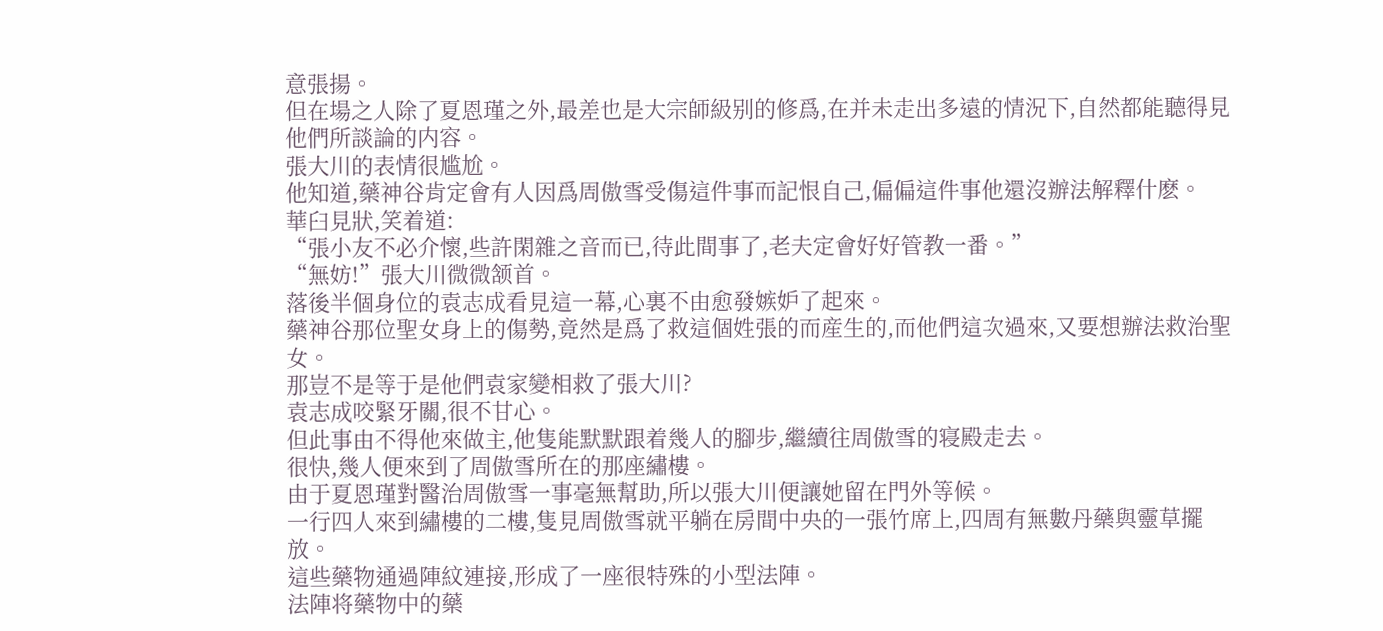意張揚。
但在場之人除了夏恩瑾之外,最差也是大宗師級别的修爲,在并未走出多遠的情況下,自然都能聽得見他們所談論的内容。
張大川的表情很尴尬。
他知道,藥神谷肯定會有人因爲周傲雪受傷這件事而記恨自己,偏偏這件事他還沒辦法解釋什麽。
華臼見狀,笑着道:
“張小友不必介懷,些許閑雜之音而已,待此間事了,老夫定會好好管教一番。”
“無妨!”張大川微微颔首。
落後半個身位的袁志成看見這一幕,心裏不由愈發嫉妒了起來。
藥神谷那位聖女身上的傷勢,竟然是爲了救這個姓張的而産生的,而他們這次過來,又要想辦法救治聖女。
那豈不是等于是他們袁家變相救了張大川?
袁志成咬緊牙關,很不甘心。
但此事由不得他來做主,他隻能默默跟着幾人的腳步,繼續往周傲雪的寝殿走去。
很快,幾人便來到了周傲雪所在的那座繡樓。
由于夏恩瑾對醫治周傲雪一事毫無幫助,所以張大川便讓她留在門外等候。
一行四人來到繡樓的二樓,隻見周傲雪就平躺在房間中央的一張竹席上,四周有無數丹藥與靈草擺放。
這些藥物通過陣紋連接,形成了一座很特殊的小型法陣。
法陣将藥物中的藥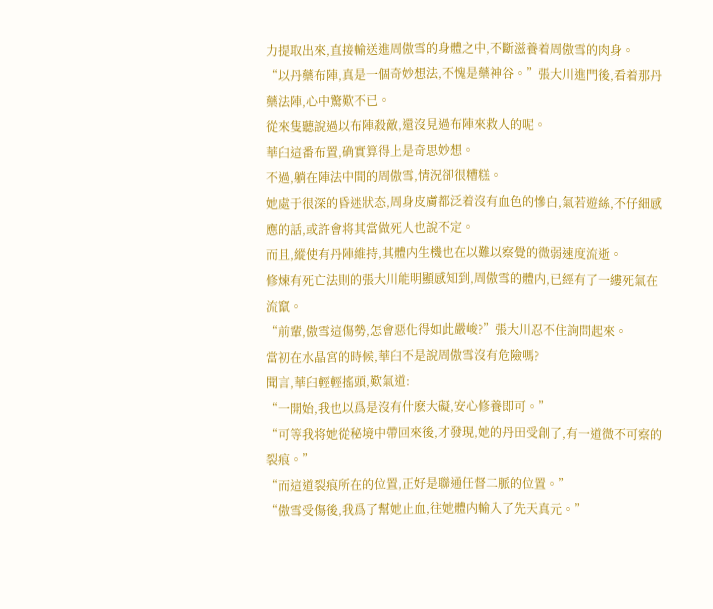力提取出來,直接輸送進周傲雪的身體之中,不斷滋養着周傲雪的肉身。
“以丹藥布陣,真是一個奇妙想法,不愧是藥神谷。”張大川進門後,看着那丹藥法陣,心中驚歎不已。
從來隻聽說過以布陣殺敵,還沒見過布陣來救人的呢。
華臼這番布置,确實算得上是奇思妙想。
不過,躺在陣法中間的周傲雪,情況卻很糟糕。
她處于很深的昏迷狀态,周身皮膚都泛着沒有血色的慘白,氣若遊絲,不仔細感應的話,或許會将其當做死人也說不定。
而且,縱使有丹陣維持,其體内生機也在以難以察覺的微弱速度流逝。
修煉有死亡法則的張大川能明顯感知到,周傲雪的體内,已經有了一縷死氣在流竄。
“前輩,傲雪這傷勢,怎會惡化得如此嚴峻?”張大川忍不住詢問起來。
當初在水晶宮的時候,華臼不是說周傲雪沒有危險嗎?
聞言,華臼輕輕搖頭,歎氣道:
“一開始,我也以爲是沒有什麽大礙,安心修養即可。”
“可等我将她從秘境中帶回來後,才發現,她的丹田受創了,有一道微不可察的裂痕。”
“而這道裂痕所在的位置,正好是聯通任督二脈的位置。”
“傲雪受傷後,我爲了幫她止血,往她體内輸入了先天真元。”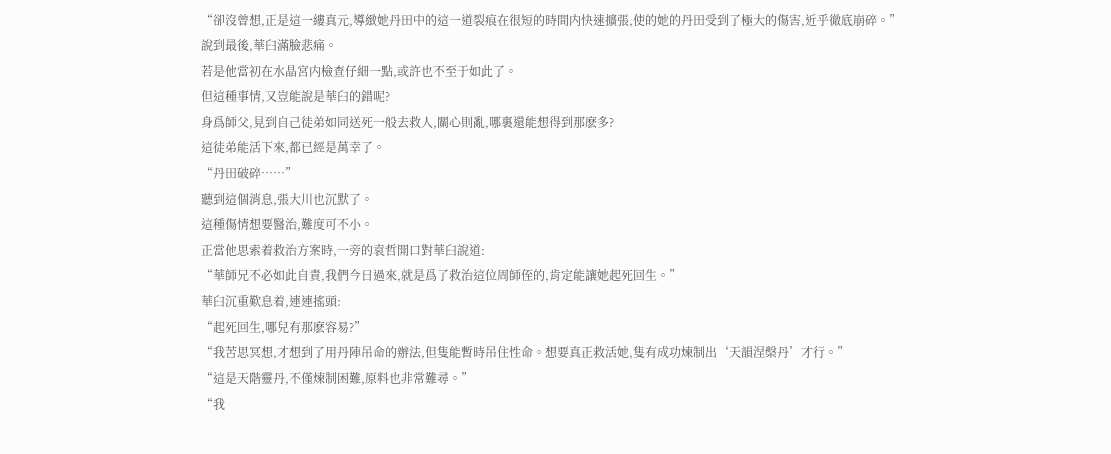“卻沒曾想,正是這一縷真元,導緻她丹田中的這一道裂痕在很短的時間内快速擴張,使的她的丹田受到了極大的傷害,近乎徹底崩碎。”
說到最後,華臼滿臉悲痛。
若是他當初在水晶宮内檢查仔細一點,或許也不至于如此了。
但這種事情,又豈能說是華臼的錯呢?
身爲師父,見到自己徒弟如同送死一般去救人,關心則亂,哪裏還能想得到那麽多?
這徒弟能活下來,都已經是萬幸了。
“丹田破碎……”
聽到這個消息,張大川也沉默了。
這種傷情想要醫治,難度可不小。
正當他思索着救治方案時,一旁的袁哲開口對華臼說道:
“華師兄不必如此自責,我們今日過來,就是爲了救治這位周師侄的,肯定能讓她起死回生。”
華臼沉重歎息着,連連搖頭:
“起死回生,哪兒有那麽容易?”
“我苦思冥想,才想到了用丹陣吊命的辦法,但隻能暫時吊住性命。想要真正救活她,隻有成功煉制出‘天韻涅槃丹’才行。”
“這是天階靈丹,不僅煉制困難,原料也非常難尋。”
“我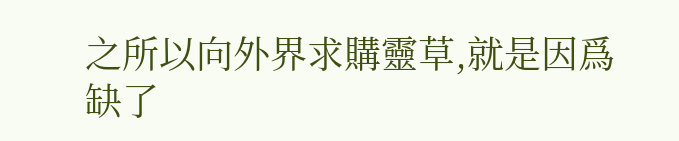之所以向外界求購靈草,就是因爲缺了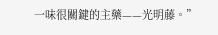一味很關鍵的主藥——光明藤。”